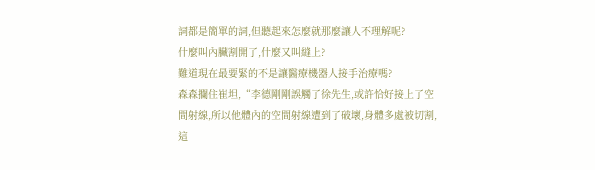詞都是簡單的詞,但聽起來怎麼就那麼讓人不理解呢?
什麼叫內臟割開了,什麼又叫縫上?
難道現在最要緊的不是讓醫療機器人接手治療嗎?
森森攔住崔坦,“李德剛剛誤觸了徐先生,或許恰好接上了空間射線,所以他體內的空間射線遭到了破壞,身體多處被切割,這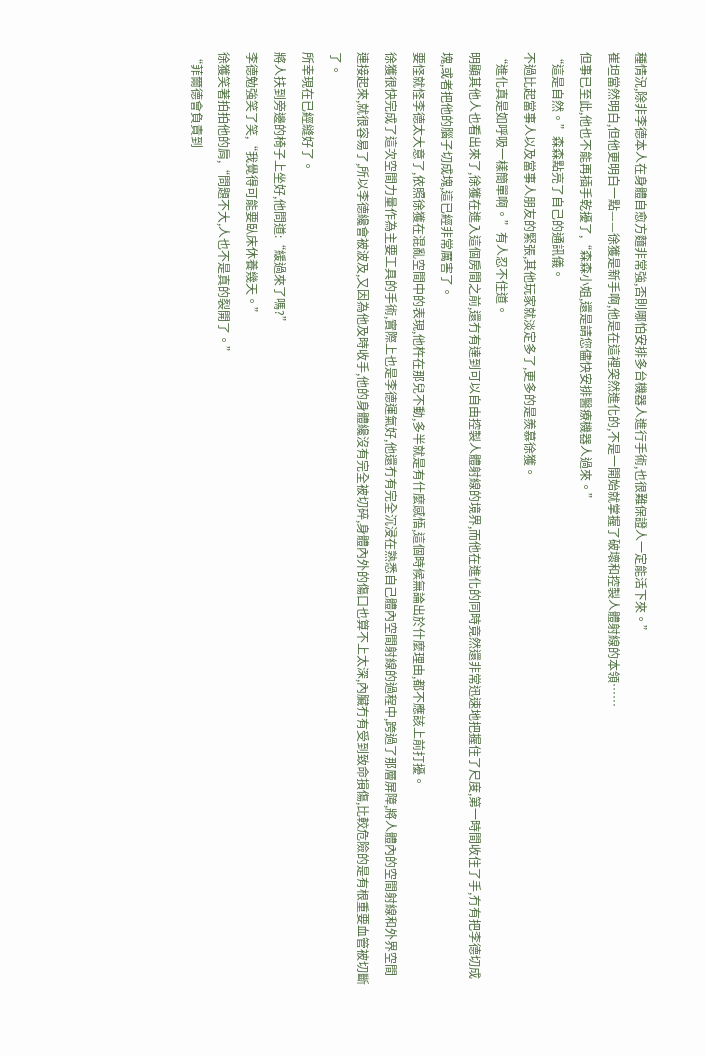種情況,除非李德本人在身體自愈方麵非常強,否則哪怕安排多台機器人進行手術,也很難保證人一定能活下來。”
崔坦當然明白,但他更明白一點——徐獲是新手啊,他是在這裡突然進化的,不是一開始就掌握了破壞和控製人體射線的本領……
但事已至此,他也不能再插手乾擾了,“森森小姐,還是請您儘快安排醫療機器人過來。”
“這是自然。”森森點亮了自己的通訊儀。
不過比起當事人以及當事人朋友的緊張,其他玩家就淡定多了,更多的是羨慕徐獲。
“進化真是如呼吸一樣簡單啊。”有人忍不住道。
明顯其他人也看出來了,徐獲在進入這個房間之前,還冇有達到可以自由控製人體射線的境界,而他在進化的同時竟然還非常迅速地把握住了尺度,第一時間收住了手,冇有把李德切成塊,或者把他的腦子切成塊,這已經非常厲害了。
要怪就怪李德太大意了,依照徐獲在混亂空間中的表現,他杵在那兒不動,多半就是有什麼感悟,這個時候無論出於什麼理由,都不應該上前打擾。
徐獲很快完成了這次空間力量作為主要工具的手術,實際上也是李德運氣好,他還冇有完全沉浸在熟悉自己體內空間射線的過程中,跨過了那層屏障,將人體內的空間射線和外界空間連接起來,就很容易了,所以李德纔會被波及,又因為他及時收手,他的身體纔沒有完全被切碎,身體內外的傷口也算不上太深,內臟冇有受到致命損傷,比較危險的是有根重要血管被切斷了。
所幸現在已經縫好了。
將人扶到旁邊的椅子上坐好,他問道:“緩過來了嗎?”
李德勉強笑了笑,“我覺得可能要臥床休養幾天。”
徐獲笑著拍拍他的肩,“問題不大,人也不是真的裂開了。”
“菲爾德會負責到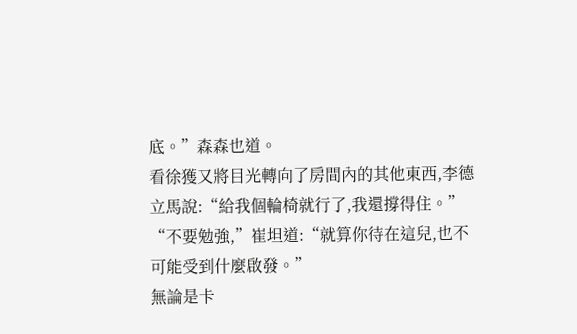底。”森森也道。
看徐獲又將目光轉向了房間內的其他東西,李德立馬說:“給我個輪椅就行了,我還撐得住。”
“不要勉強,”崔坦道:“就算你待在這兒,也不可能受到什麼啟發。”
無論是卡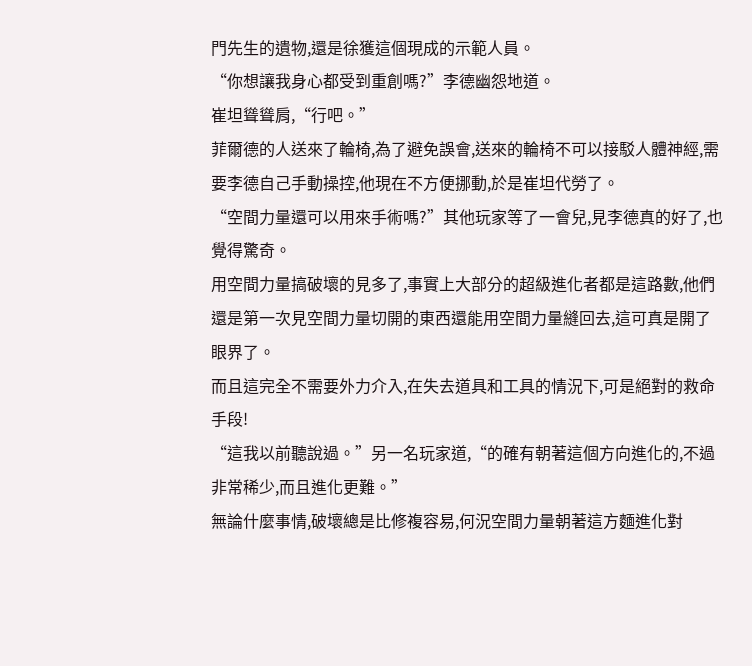門先生的遺物,還是徐獲這個現成的示範人員。
“你想讓我身心都受到重創嗎?”李德幽怨地道。
崔坦聳聳肩,“行吧。”
菲爾德的人送來了輪椅,為了避免誤會,送來的輪椅不可以接駁人體神經,需要李德自己手動操控,他現在不方便挪動,於是崔坦代勞了。
“空間力量還可以用來手術嗎?”其他玩家等了一會兒,見李德真的好了,也覺得驚奇。
用空間力量搞破壞的見多了,事實上大部分的超級進化者都是這路數,他們還是第一次見空間力量切開的東西還能用空間力量縫回去,這可真是開了眼界了。
而且這完全不需要外力介入,在失去道具和工具的情況下,可是絕對的救命手段!
“這我以前聽說過。”另一名玩家道,“的確有朝著這個方向進化的,不過非常稀少,而且進化更難。”
無論什麼事情,破壞總是比修複容易,何況空間力量朝著這方麵進化對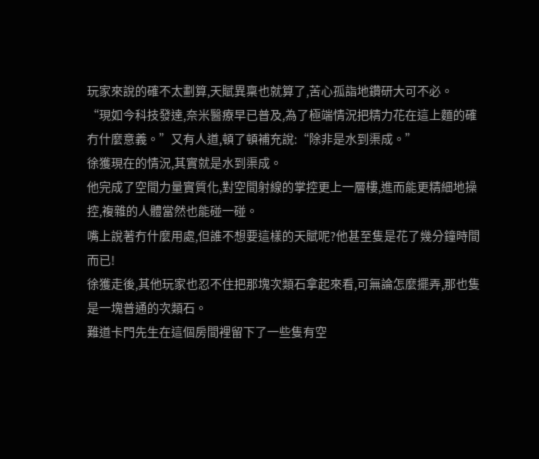玩家來說的確不太劃算,天賦異稟也就算了,苦心孤詣地鑽研大可不必。
“現如今科技發達,奈米醫療早已普及,為了極端情況把精力花在這上麵的確冇什麼意義。”又有人道,頓了頓補充說:“除非是水到渠成。”
徐獲現在的情況,其實就是水到渠成。
他完成了空間力量實質化,對空間射線的掌控更上一層樓,進而能更精細地操控,複雜的人體當然也能碰一碰。
嘴上說著冇什麼用處,但誰不想要這樣的天賦呢?他甚至隻是花了幾分鐘時間而已!
徐獲走後,其他玩家也忍不住把那塊次類石拿起來看,可無論怎麼擺弄,那也隻是一塊普通的次類石。
難道卡門先生在這個房間裡留下了一些隻有空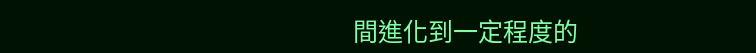間進化到一定程度的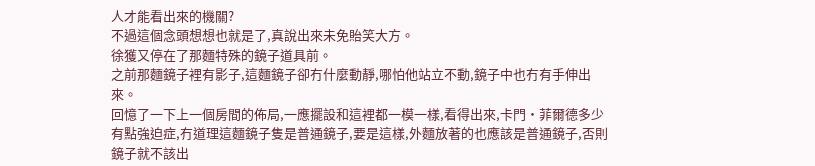人才能看出來的機關?
不過這個念頭想想也就是了,真說出來未免貽笑大方。
徐獲又停在了那麵特殊的鏡子道具前。
之前那麵鏡子裡有影子,這麵鏡子卻冇什麼動靜,哪怕他站立不動,鏡子中也冇有手伸出來。
回憶了一下上一個房間的佈局,一應擺設和這裡都一模一樣,看得出來,卡門·菲爾德多少有點強迫症,冇道理這麵鏡子隻是普通鏡子,要是這樣,外麵放著的也應該是普通鏡子,否則鏡子就不該出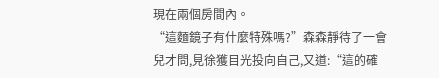現在兩個房間內。
“這麵鏡子有什麼特殊嗎?”森森靜待了一會兒才問,見徐獲目光投向自己,又道:“這的確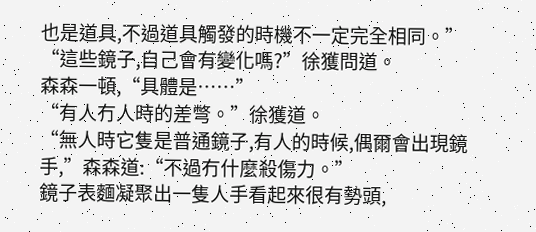也是道具,不過道具觸發的時機不一定完全相同。”
“這些鏡子,自己會有變化嗎?”徐獲問道。
森森一頓,“具體是……”
“有人冇人時的差彆。”徐獲道。
“無人時它隻是普通鏡子,有人的時候,偶爾會出現鏡手,”森森道:“不過冇什麼殺傷力。”
鏡子表麵凝聚出一隻人手看起來很有勢頭,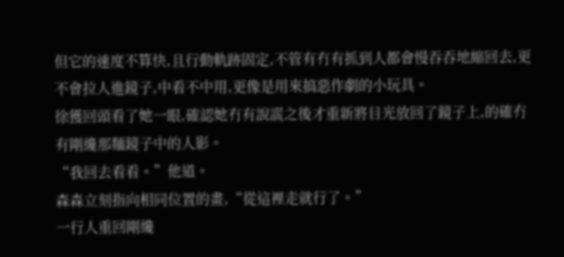但它的速度不算快,且行動軌跡固定,不管有冇有抓到人都會慢吞吞地縮回去,更不會拉人進鏡子,中看不中用,更像是用來搞惡作劇的小玩具。
徐獲回頭看了她一眼,確認她冇有說謊之後才重新將目光放回了鏡子上,的確冇有剛纔那麵鏡子中的人影。
“我回去看看。”他道。
森森立刻指向相同位置的畫,“從這裡走就行了。”
一行人重回剛纔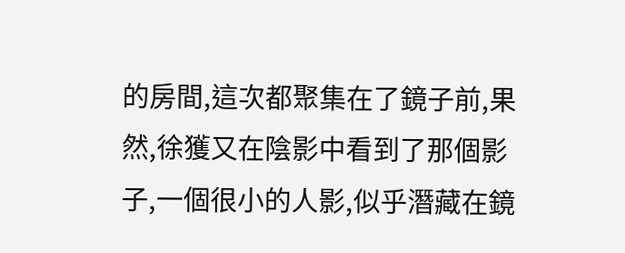的房間,這次都聚集在了鏡子前,果然,徐獲又在陰影中看到了那個影子,一個很小的人影,似乎潛藏在鏡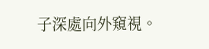子深處向外窺視。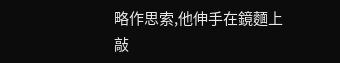略作思索,他伸手在鏡麵上敲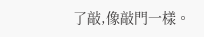了敲,像敲門一樣。